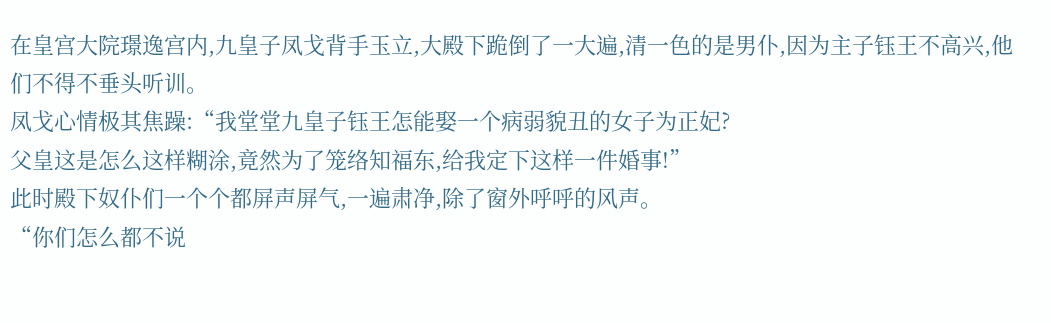在皇宫大院璟逸宫内,九皇子凤戈背手玉立,大殿下跪倒了一大遍,清一色的是男仆,因为主子钰王不高兴,他们不得不垂头听训。
凤戈心情极其焦躁:“我堂堂九皇子钰王怎能娶一个病弱貌丑的女子为正妃?
父皇这是怎么这样糊涂,竟然为了笼络知福东,给我定下这样一件婚事!”
此时殿下奴仆们一个个都屏声屏气,一遍肃净,除了窗外呼呼的风声。
“你们怎么都不说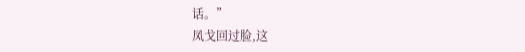话。”
凤戈回过脸,这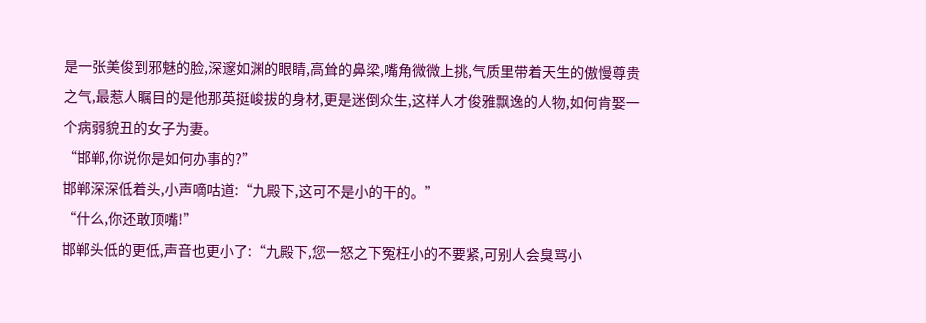是一张美俊到邪魅的脸,深邃如渊的眼睛,高耸的鼻梁,嘴角微微上挑,气质里带着天生的傲慢尊贵之气,最惹人瞩目的是他那英挺峻拔的身材,更是迷倒众生,这样人才俊雅飘逸的人物,如何肯娶一个病弱貌丑的女子为妻。
“邯郸,你说你是如何办事的?”
邯郸深深低着头,小声嘀咕道:“九殿下,这可不是小的干的。”
“什么,你还敢顶嘴!”
邯郸头低的更低,声音也更小了:“九殿下,您一怒之下冤枉小的不要紧,可别人会臭骂小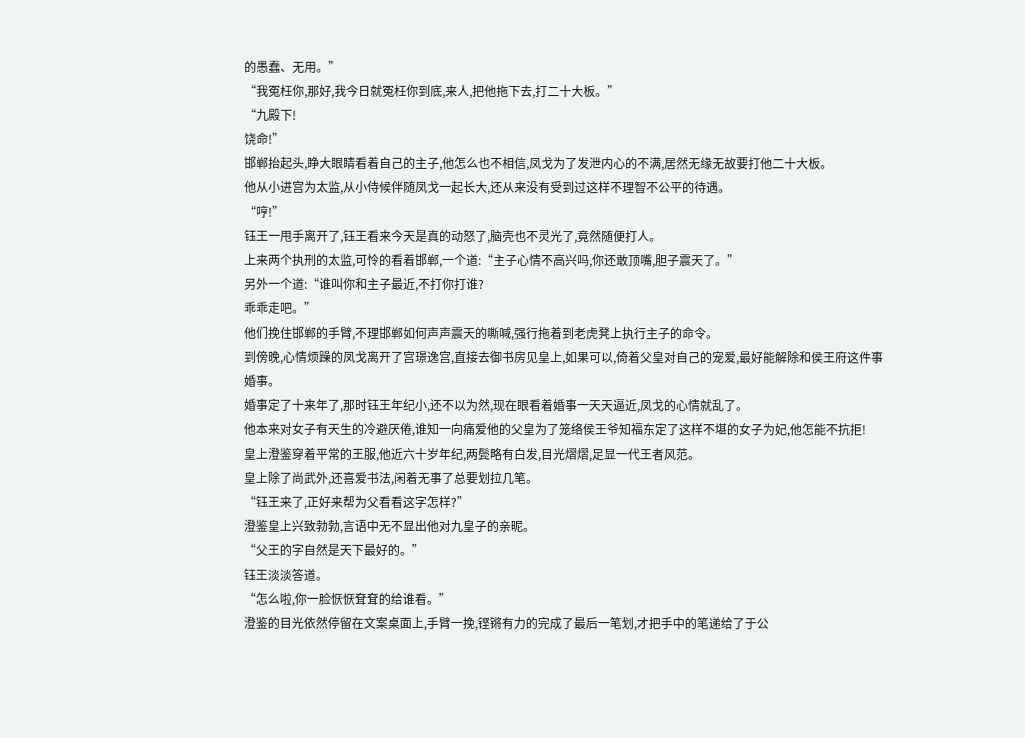的愚蠢、无用。”
“我冤枉你,那好,我今日就冤枉你到底,来人,把他拖下去,打二十大板。”
“九殿下!
饶命!”
邯郸抬起头,睁大眼睛看着自己的主子,他怎么也不相信,凤戈为了发泄内心的不满,居然无缘无故要打他二十大板。
他从小进宫为太监,从小侍候伴随凤戈一起长大,还从来没有受到过这样不理智不公平的待遇。
“哼!”
钰王一甩手离开了,钰王看来今天是真的动怒了,脑壳也不灵光了,竟然随便打人。
上来两个执刑的太监,可怜的看着邯郸,一个道:“主子心情不高兴吗,你还敢顶嘴,胆子震天了。”
另外一个道:“谁叫你和主子最近,不打你打谁?
乖乖走吧。”
他们挽住邯郸的手臂,不理邯郸如何声声震天的嘶喊,强行拖着到老虎凳上执行主子的命令。
到傍晚,心情烦躁的凤戈离开了宫璟逸宫,直接去御书房见皇上,如果可以,倚着父皇对自己的宠爱,最好能解除和侯王府这件事婚事。
婚事定了十来年了,那时钰王年纪小,还不以为然,现在眼看着婚事一天天逼近,凤戈的心情就乱了。
他本来对女子有天生的冷避厌倦,谁知一向痛爱他的父皇为了笼络侯王爷知福东定了这样不堪的女子为妃,他怎能不抗拒!
皇上澄鉴穿着平常的王服,他近六十岁年纪,两鬓略有白发,目光熠熠,足显一代王者风范。
皇上除了尚武外,还喜爱书法,闲着无事了总要划拉几笔。
“钰王来了,正好来帮为父看看这字怎样?”
澄鉴皇上兴致勃勃,言语中无不显出他对九皇子的亲昵。
“父王的字自然是天下最好的。”
钰王淡淡答道。
“怎么啦,你一脸恹恹耷耷的给谁看。”
澄鉴的目光依然停留在文案桌面上,手臂一挽,铿锵有力的完成了最后一笔划,才把手中的笔递给了于公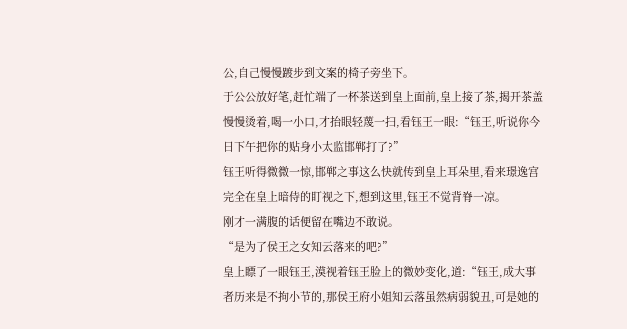公,自己慢慢踱步到文案的椅子旁坐下。
于公公放好笔,赶忙端了一杯茶送到皇上面前,皇上接了茶,揭开茶盖慢慢烫着,喝一小口,才抬眼轻蔑一扫,看钰王一眼:“钰王,听说你今日下午把你的贴身小太监邯郸打了?”
钰王听得微微一惊,邯郸之事这么快就传到皇上耳朵里,看来璟逸宫完全在皇上暗侍的盯视之下,想到这里,钰王不觉背脊一凉。
刚才一满腹的话便留在嘴边不敢说。
“是为了侯王之女知云落来的吧?”
皇上瞟了一眼钰王,漠视着钰王脸上的微妙变化,道:“钰王,成大事者历来是不拘小节的,那侯王府小姐知云落虽然病弱貌丑,可是她的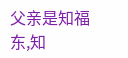父亲是知福东,知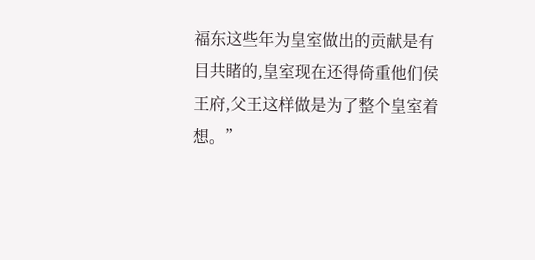福东这些年为皇室做出的贡献是有目共睹的,皇室现在还得倚重他们侯王府,父王这样做是为了整个皇室着想。”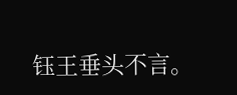钰王垂头不言。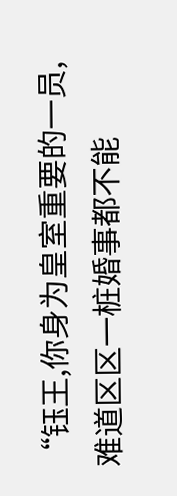“钰王,你身为皇室重要的一员,难道区区一桩婚事都不能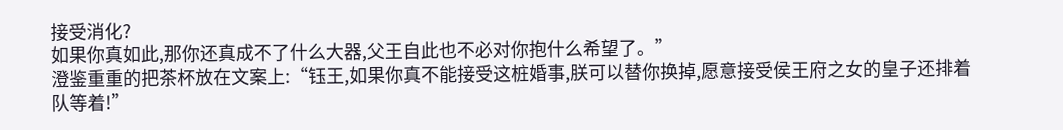接受消化?
如果你真如此,那你还真成不了什么大器,父王自此也不必对你抱什么希望了。”
澄鉴重重的把茶杯放在文案上:“钰王,如果你真不能接受这桩婚事,朕可以替你换掉,愿意接受侯王府之女的皇子还排着队等着!”